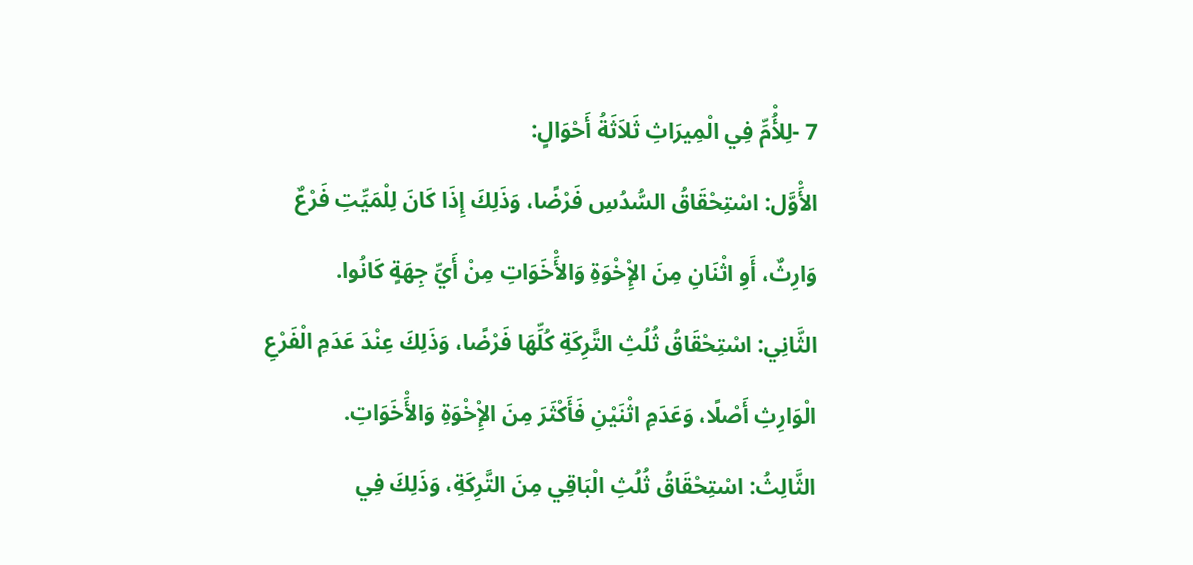7 -لِلأُْمِّ فِي الْمِيرَاثِ ثَلاَثَةُ أَحْوَالٍ:
الأَْوَّل: اسْتِحْقَاقُ السُّدُسِ فَرْضًا، وَذَلِكَ إِذَا كَانَ لِلْمَيِّتِ فَرْعٌ وَارِثٌ، أَوِ اثْنَانِ مِنَ الإِْخْوَةِ وَالأَْخَوَاتِ مِنْ أَيِّ جِهَةٍ كَانُوا.
الثَّانِي: اسْتِحْقَاقُ ثُلُثِ التَّرِكَةِ كُلِّهَا فَرْضًا، وَذَلِكَ عِنْدَ عَدَمِ الْفَرْعِ الْوَارِثِ أَصْلًا، وَعَدَمِ اثْنَيْنِ فَأَكْثَرَ مِنَ الإِْخْوَةِ وَالأَْخَوَاتِ.
الثَّالِثُ: اسْتِحْقَاقُ ثُلُثِ الْبَاقِي مِنَ التَّرِكَةِ، وَذَلِكَ فِي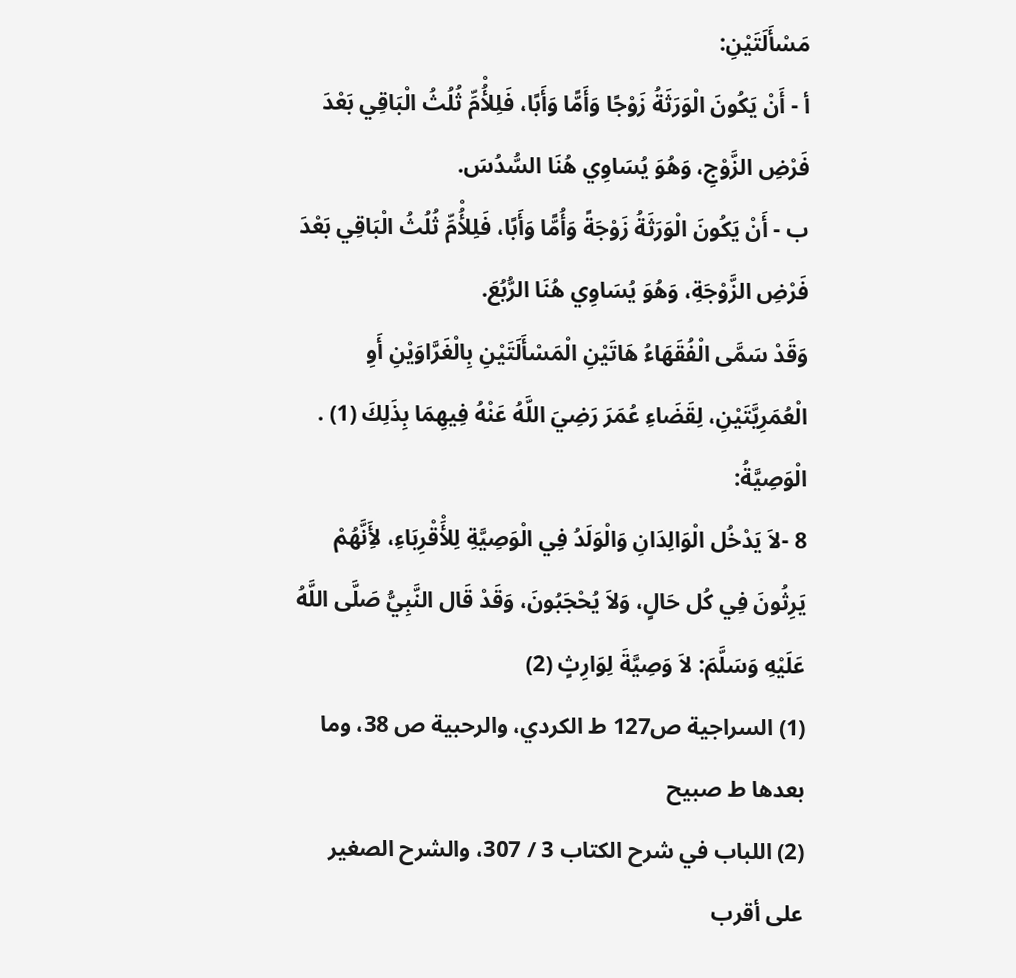مَسْأَلَتَيْنِ:
أ - أَنْ يَكُونَ الْوَرَثَةُ زَوْجًا وَأَمًّا وَأَبًا، فَلِلأُْمِّ ثُلُثُ الْبَاقِي بَعْدَ فَرْضِ الزَّوْجِ، وَهُوَ يُسَاوِي هُنَا السُّدُسَ.
ب - أَنْ يَكُونَ الْوَرَثَةُ زَوْجَةً وَأُمًّا وَأَبًا، فَلِلأُْمِّ ثُلُثُ الْبَاقِي بَعْدَ فَرْضِ الزَّوْجَةِ، وَهُوَ يُسَاوِي هُنَا الرُّبُعَ.
وَقَدْ سَمَّى الْفُقَهَاءُ هَاتَيْنِ الْمَسْأَلَتَيْنِ بِالْغَرَّاوَيْنِ أَوِ الْعُمَرِيَّتَيْنِ، لِقَضَاءِ عُمَرَ رَضِيَ اللَّهُ عَنْهُ فِيهِمَا بِذَلِكَ (1) .
الْوَصِيَّةُ:
8 -لاَ يَدْخُل الْوَالِدَانِ وَالْوَلَدُ فِي الْوَصِيَّةِ لِلأَْقْرِبَاءِ، لأَِنَّهُمْ يَرِثُونَ فِي كُل حَالٍ، وَلاَ يُحْجَبُونَ، وَقَدْ قَال النَّبِيُّ صَلَّى اللَّهُ عَلَيْهِ وَسَلَّمَ: لاَ وَصِيَّةَ لِوَارِثٍ (2)
(1) السراجية ص127 ط الكردي، والرحبية ص 38، وما بعدها ط صبيح
(2) اللباب في شرح الكتاب 3 / 307، والشرح الصغير على أقرب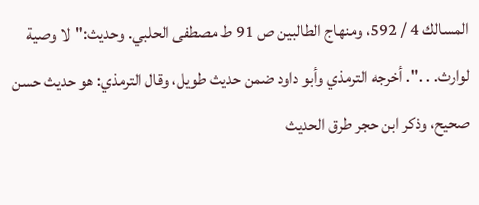المسالك 4 / 592، ومنهاج الطالبين ص 91 ط مصطفى الحلبي. وحديث:"لا وصية لوارث. . .". أخرجه الترمذي وأبو داود ضمن حديث طويل، وقال الترمذي: هو حديث حسن صحيح، وذكر ابن حجر طرق الحديث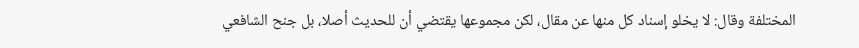المختلفة وقال: لا يخلو إسناد كل منها عن مقال، لكن مجموعها يقتضي أن للحديث أصلا، بل جنح الشافعي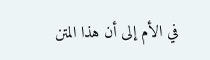في الأم إلى أن هذا المتن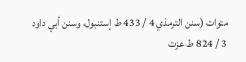متوات (سنن الترمذي 4 / 433 ط إستنبول، وسنن أبي داود 3 / 824 ط عزت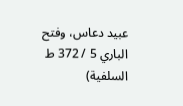عبيد دعاس، وفتح الباري 5 / 372 ط السلفية)